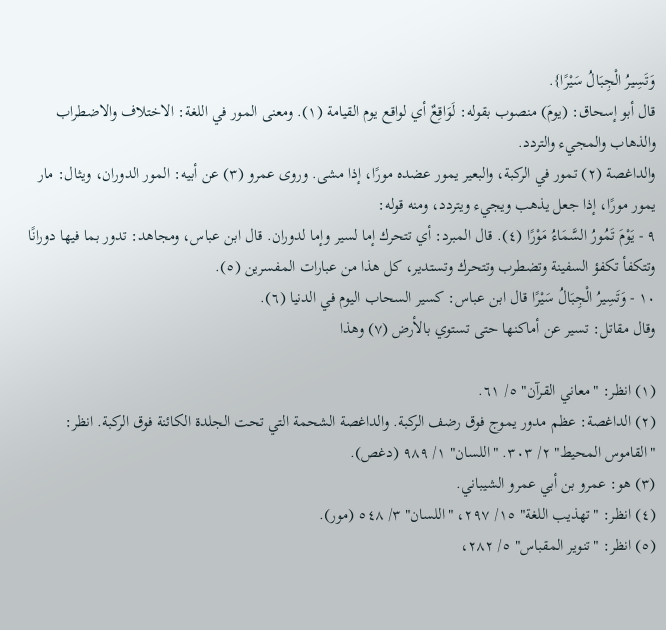وَتَسِيرُ الْجِبَالُ سَيْرًا}.
قال أبو إسحاق: (يومَ) منصوب بقوله: لَوَاقِعٌ أي لواقع يوم القيامة (١). ومعنى المور في اللغة: الاختلاف والاضطراب والذهاب والمجيء والتردد.
والداغصة (٢) تمور في الركبة، والبعير يمور عضده مورًا، إذا مشى. وروى عمرو (٣) عن أبيه: المور الدوران، ويثال: مار يمور مورًا، إذا جعل يذهب ويجيء ويتردد، ومنه قوله:
٩ - يَوْمَ تَمُورُ السَّمَاءُ مَوْرًا (٤). قال المبرد: أي تتحرك إما لسير وإما لدوران. قال ابن عباس، ومجاهد: تدور بما فيها دورانًا وتتكفأ تكفؤ السفينة وتضطرب وتتحرك وتستدير، كل هذا من عبارات المفسرين (٥).
١٠ - وَتَسِيرُ الْجِبَالُ سَيْرًا قال ابن عباس: كسير السحاب اليوم في الدنيا (٦).
وقال مقاتل: تسير عن أماكنها حتى تستوي بالأرض (٧) وهذا

(١) انظر: "معاني القرآن" ٥/ ٦١.
(٢) الداغصة: عظم مدور يموج فوق رضف الركبة. والداغصة الشحمة التي تحت الجلدة الكائنة فوق الركبة. انظر: "القاموس المحيط" ٢/ ٣٠٣. "اللسان" ١/ ٩٨٩ (دغص).
(٣) هو: عمرو بن أبي عمرو الشيباني.
(٤) انظر: "تهذيب اللغة" ١٥/ ٢٩٧، "اللسان" ٣/ ٥٤٨ (مور).
(٥) انظر: "تنوير المقباس" ٥/ ٢٨٢،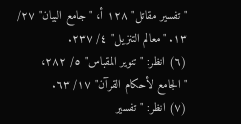"تفسير مقاتل" ١٢٨ أ، "جامع البيان" ٢٧/ ١٣. "معالم التنزيل" ٤/ ٢٣٧.
(٦) انظر: "تنوير المقباس" ٥/ ٢٨٢، "الجامع لأحكام القرآن" ١٧/ ٦٣.
(٧) انظر: "تفسير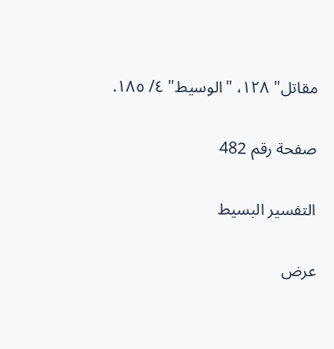مقاتل" ١٢٨، "الوسيط" ٤/ ١٨٥.

صفحة رقم 482

التفسير البسيط

عرض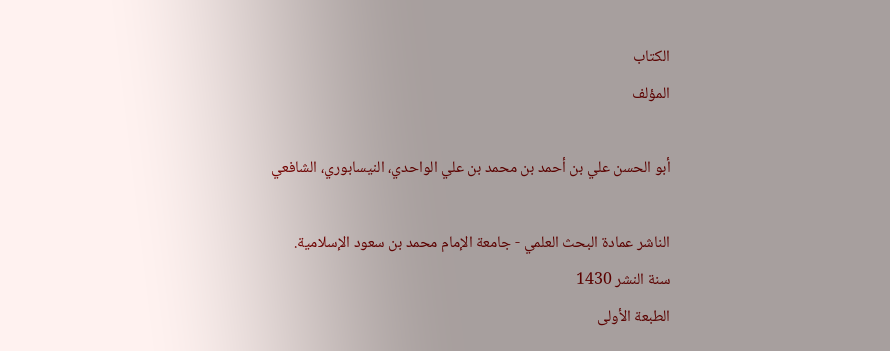الكتاب
المؤلف

أبو الحسن علي بن أحمد بن محمد بن علي الواحدي، النيسابوري، الشافعي

الناشر عمادة البحث العلمي - جامعة الإمام محمد بن سعود الإسلامية.
سنة النشر 1430
الطبعة الأولى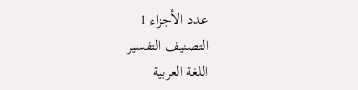عدد الأجزاء 1
التصنيف التفسير
اللغة العربية